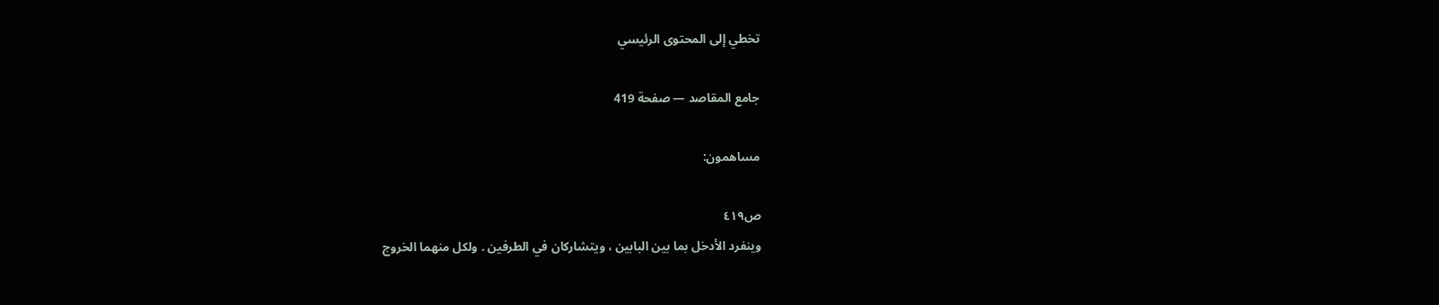تخطي إلى المحتوى الرئيسي

جامع المقاصد — صفحة 419

مساهمون:

ص٤١٩
وينفرد الأدخل بما بين البابين ، ويتشاركان في الطرفين . ولكل منهما الخروج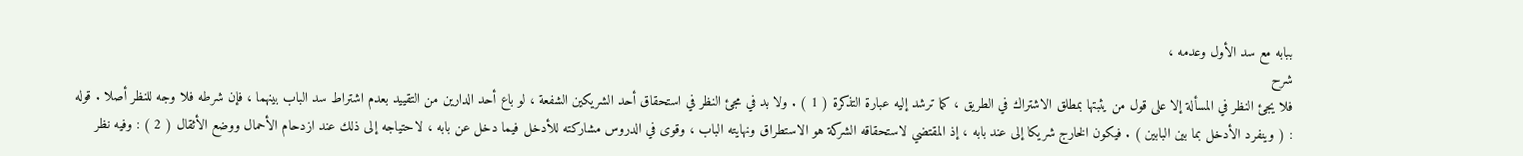ببابه مع سد الأول وعدمه ،
شرح
فلا يجئ النظر في المسألة إلا على قول من يثبتها بمطلق الاشتراك في الطريق ، كما ترشد إليه عبارة التذكرة ( 1 ) . ولا بد في مجئ النظر في استحقاق أحد الشريكين الشفعة ، لو باع أحد الدارين من التقييد بعدم اشتراط سد الباب بينهما ، فإن شرطه فلا وجه للنظر أصلا . قوله : ( وينفرد الأدخل بما بين البابين ) . فيكون الخارج شريكا إلى عند بابه ، إذ المقتضي لاستحقاقه الشركة هو الاستطراق ونهايته الباب ، وقوى في الدروس مشاركته للأدخل فيما دخل عن بابه ، لاحتياجه إلى ذلك عند ازدحام الأحمال ووضع الأثقال ( 2 ) : وفيه نظر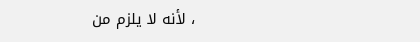، لأنه لا يلزم من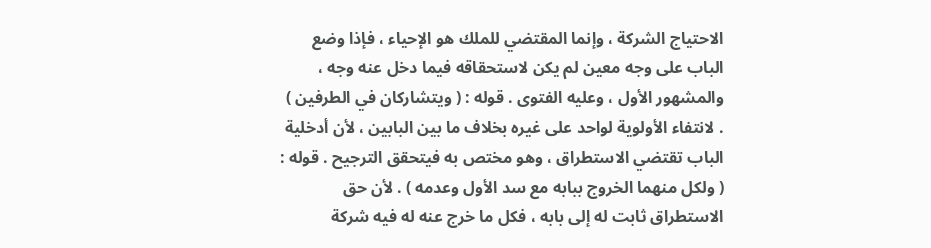الاحتياج الشركة ، وإنما المقتضي للملك هو الإحياء ، فإذا وضع الباب على وجه معين لم يكن لاستحقاقه فيما دخل عنه وجه ، والمشهور الأول ، وعليه الفتوى . قوله : ( ويتشاركان في الطرفين ) . لانتفاء الأولوية لواحد على غيره بخلاف ما بين البابين ، لأن أدخلية الباب تقتضي الاستطراق ، وهو مختص به فيتحقق الترجيح . قوله : ( ولكل منهما الخروج ببابه مع سد الأول وعدمه ) . لأن حق الاستطراق ثابت له إلى بابه ، فكل ما خرج عنه له فيه شركة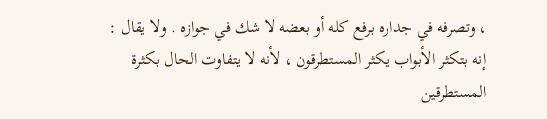، وتصرفه في جداره برفع كله أو بعضه لا شك في جوازه . ولا يقال : إنه بتكثر الأبواب يكثر المستطرقون ، لأنه لا يتفاوت الحال بكثرة المستطرقين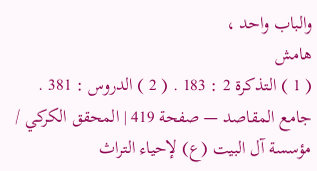والباب واحد ،
هامش
( 1 ) التذكرة 2 : 183 . ( 2 ) الدروس : 381 .
جامع المقاصد — صفحة 419 | المحقق الكركي / مؤسسة آل البيت (ع) لإحياء التراث